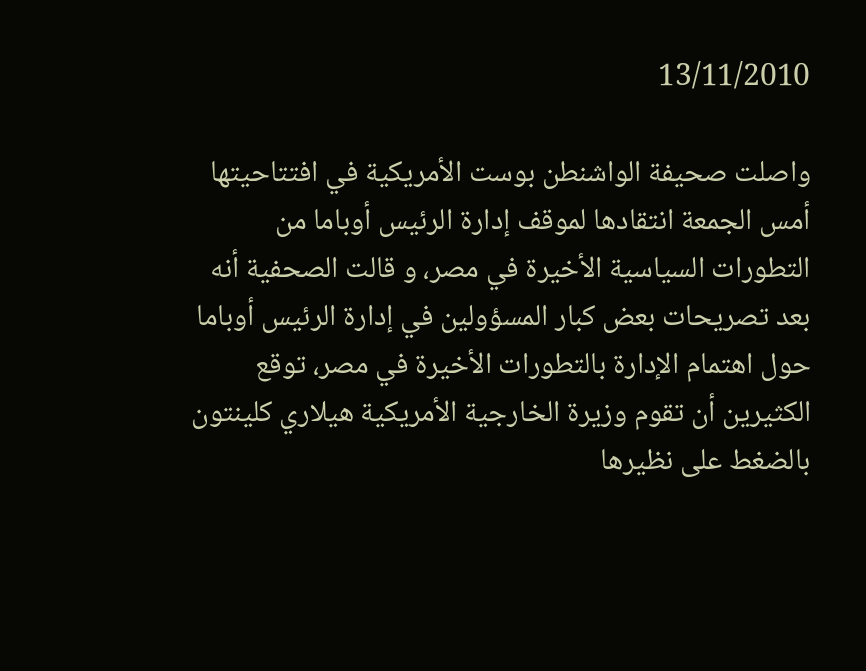13/11/2010

واصلت صحيفة الواشنطن بوست الأمريكية في افتتاحيتها أمس الجمعة انتقادها لموقف إدارة الرئيس أوباما من التطورات السياسية الأخيرة في مصر، و قالت الصحفية أنه بعد تصريحات بعض كبار المسؤولين في إدارة الرئيس أوباما حول اهتمام الإدارة بالتطورات الأخيرة في مصر، توقع الكثيرين أن تقوم وزيرة الخارجية الأمريكية هيلاري كلينتون بالضغط على نظيرها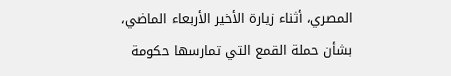المصري، أثناء زيارة الأخير الأربعاء الماضي، بشأن حملة القمع التي تمارسها حكومة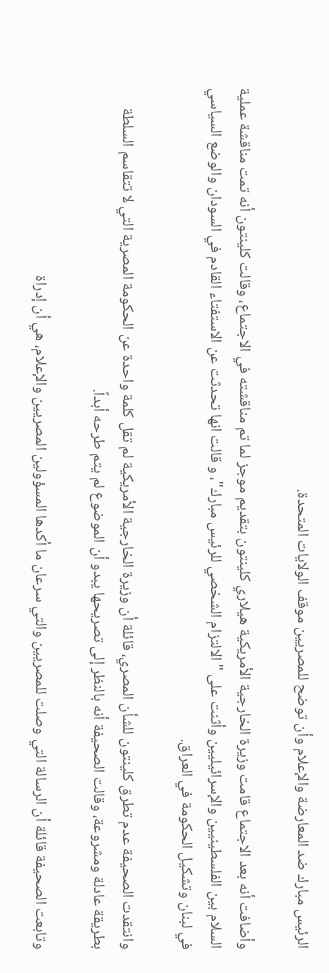الرئيس مبارك ضد المعارضة والإعلام وأن توضح للمصريين موقف الولايات المتحدة.

وأضافت أنه بعد الاجتماع قامت وزيرة الخارجية الأمريكية هيلاري كلينتون بتقديم موجز لما تم مناقشته في الاجتماع، وقالت كلينتون أنه تمت مناقشة عملية السلام بين الفلسطينيين والإسرائيليين وأثنت على "الالتزام الشخصي للرئيس مبارك"، و قالت انها تحدثت عن الاستفتاء القادم في السودان والوضع السياسي في لبنان وتشكيل الحكومة في العراق.

وانتقدت الصحيفة عدم تطرق كلينتون للشأن المصري، قائلة أن وزيرة الخارجية الأمريكية لم تقل كلمة واحدة عن الحكومة المصرية التي لا تتقاسم السلطة بطريقة عادلة ومشروعة، وقالت الصحيفة أنه بالنظر إلى تصريحها يبدو أن الموضوع لم يتم طرحه أبداً.

وتابعت الصحيفة قائلة أن الرسالة التي وصلت للمصريين والتي سرعان ما أكدها المسؤولين المصريين والإعلام، هي أن إدراة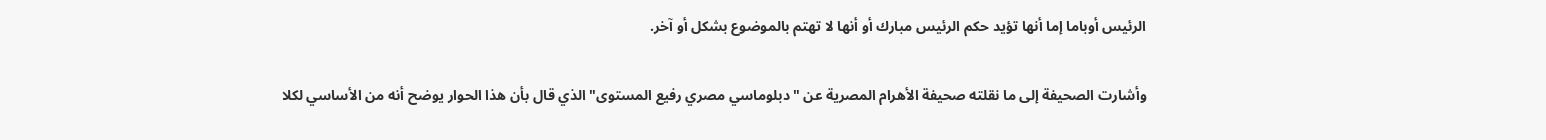الرئيس أوباما إما أنها تؤيد حكم الرئيس مبارك أو أنها لا تهتم بالموضوع بشكل أو آخر.

وأشارت الصحيفة إلى ما نقلته صحيفة الأهرام المصرية عن "دبلوماسي مصري رفيع المستوى" الذي قال بأن هذا الحوار يوضح أنه من الأساسي لكلا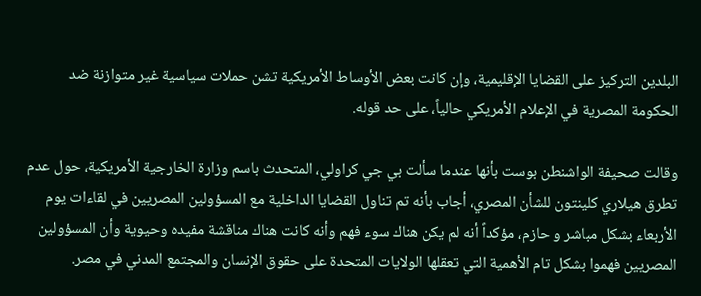البلدين التركيز على القضايا الإقليمية، وإن كانت بعض الأوساط الأمريكية تشن حملات سياسية غير متوازنة ضد الحكومة المصرية في الإعلام الأمريكي حالياً، على حد قوله.

وقالت صحيفة الواشنطن بوست بأنها عندما سألت بي جي كراولي، المتحدث باسم وزارة الخارجية الأمريكية، حول عدم تطرق هيلاري كلينتون للشأن المصري، أجاب بأنه تم تناول القضايا الداخلية مع المسؤولين المصريين في لقاءات يوم الأربعاء بشكل مباشر و حازم، مؤكداً أنه لم يكن هناك سوء فهم وأنه كانت هناك مناقشة مفيده وحيوية وأن المسؤولين المصريين فهموا بشكل تام الأهمية التي تعقلها الولايات المتحدة على حقوق الإنسان والمجتمع المدني في مصر.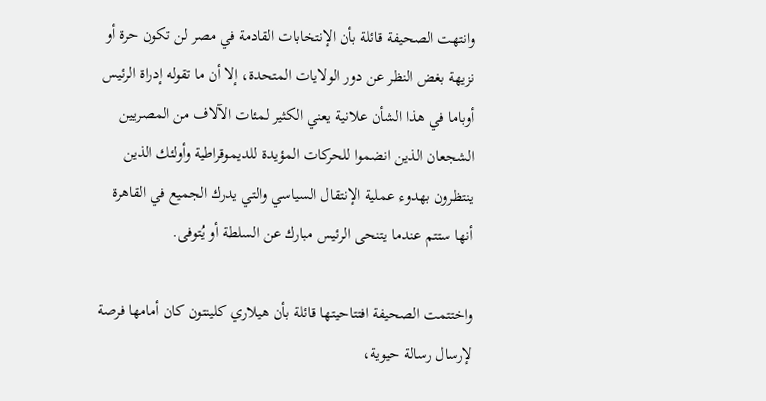وانتهت الصحيفة قائلة بأن الإنتخابات القادمة في مصر لن تكون حرة أو نزيهة بغض النظر عن دور الولايات المتحدة، إلا أن ما تقوله إدراة الرئيس أوباما في هذا الشأن علانية يعني الكثير لمئات الآلاف من المصريين الشجعان الذين انضموا للحركات المؤيدة للديموقراطية وأولئك الذين ينتظرون بهدوء عملية الإنتقال السياسي والتي يدرك الجميع في القاهرة أنها ستتم عندما يتنحى الرئيس مبارك عن السلطة أو يُتوفى.

واختتمت الصحيفة افتتاحيتها قائلة بأن هيلاري كلينتون كان أمامها فرصة لإرسال رسالة حيوية،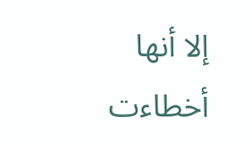إلا أنها أخطاءت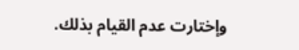وإختارت عدم القيام بذلك.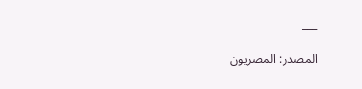___

المصدر: المصريون